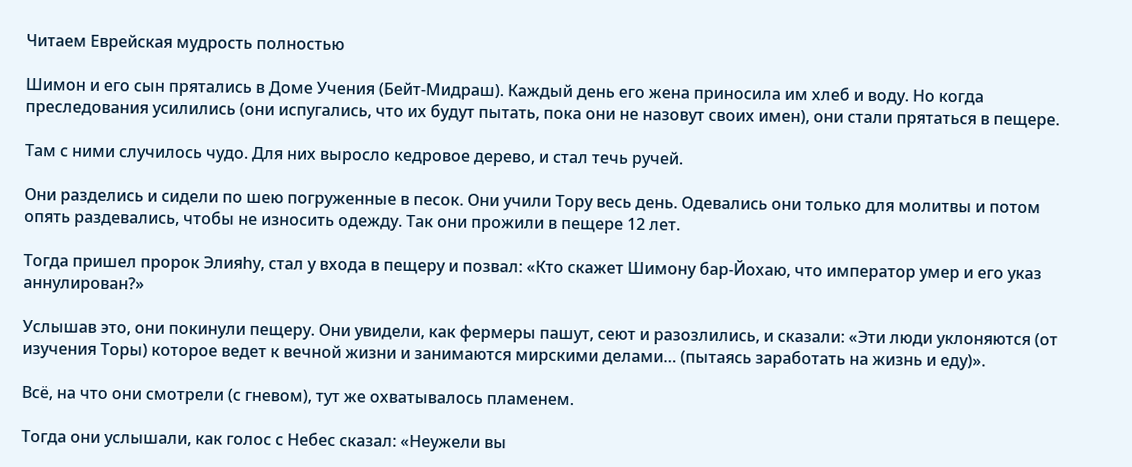Читаем Еврейская мудрость полностью

Шимон и его сын прятались в Доме Учения (Бейт-Мидраш). Каждый день его жена приносила им хлеб и воду. Но когда преследования усилились (они испугались, что их будут пытать, пока они не назовут своих имен), они стали прятаться в пещере.

Там с ними случилось чудо. Для них выросло кедровое дерево, и стал течь ручей.

Они разделись и сидели по шею погруженные в песок. Они учили Тору весь день. Одевались они только для молитвы и потом опять раздевались, чтобы не износить одежду. Так они прожили в пещере 12 лет.

Тогда пришел пророк Элияhу, стал у входа в пещеру и позвал: «Кто скажет Шимону бар-Йохаю, что император умер и его указ аннулирован?»

Услышав это, они покинули пещеру. Они увидели, как фермеры пашут, сеют и разозлились, и сказали: «Эти люди уклоняются (от изучения Торы) которое ведет к вечной жизни и занимаются мирскими делами… (пытаясь заработать на жизнь и еду)».

Всё, на что они смотрели (с гневом), тут же охватывалось пламенем.

Тогда они услышали, как голос с Небес сказал: «Неужели вы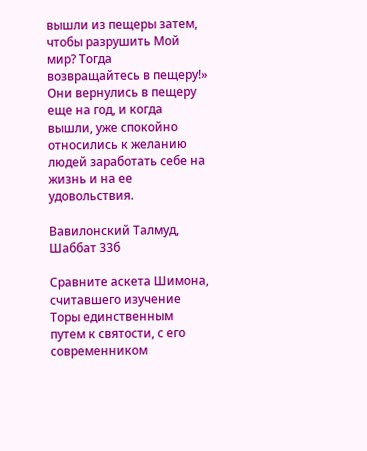вышли из пещеры затем, чтобы разрушить Мой мир? Тогда возвращайтесь в пещеру!» Они вернулись в пещеру еще на год, и когда вышли, уже спокойно относились к желанию людей заработать себе на жизнь и на ее удовольствия.

Вавилонский Талмуд, Шаббат 33б

Сравните аскета Шимона, считавшего изучение Торы единственным путем к святости, с его современником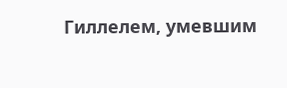Гиллелем, умевшим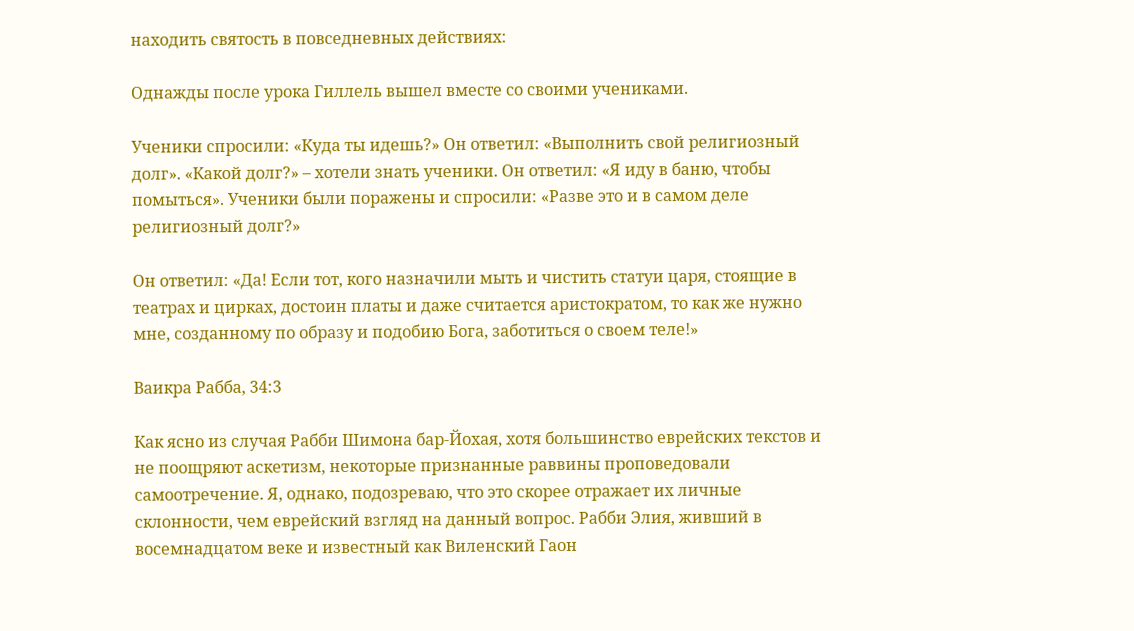находить святость в повседневных действиях:

Однажды после урока Гиллель вышел вместе со своими учениками.

Ученики спросили: «Куда ты идешь?» Он ответил: «Выполнить свой религиозный долг». «Какой долг?» – хотели знать ученики. Он ответил: «Я иду в баню, чтобы помыться». Ученики были поражены и спросили: «Разве это и в самом деле религиозный долг?»

Он ответил: «Да! Если тот, кого назначили мыть и чистить статуи царя, стоящие в театрах и цирках, достоин платы и даже считается аристократом, то как же нужно мне, созданному по образу и подобию Бога, заботиться о своем теле!»

Ваикра Рабба, 34:3

Как ясно из случая Рабби Шимона бар-Йохая, хотя большинство еврейских текстов и не поощряют аскетизм, некоторые признанные раввины проповедовали самоотречение. Я, однако, подозреваю, что это скорее отражает их личные склонности, чем еврейский взгляд на данный вопрос. Рабби Элия, живший в восемнадцатом веке и известный как Виленский Гаон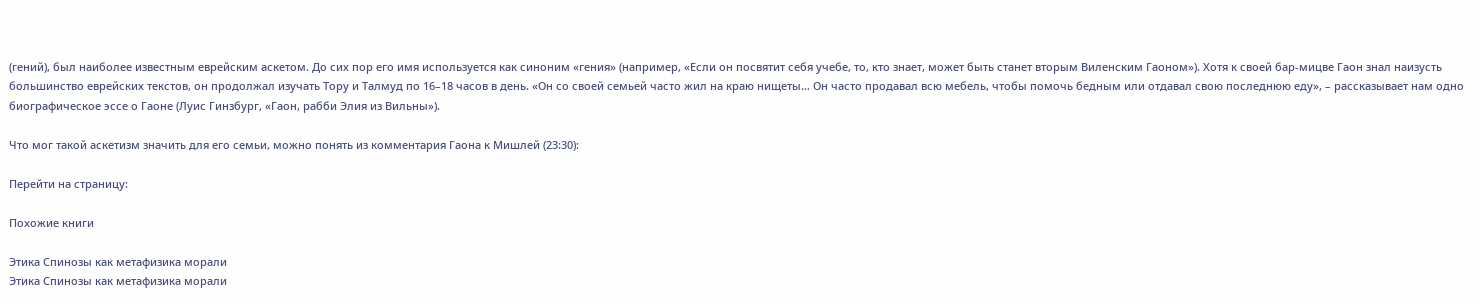(гений), был наиболее известным еврейским аскетом. До сих пор его имя используется как синоним «гения» (например, «Если он посвятит себя учебе, то, кто знает, может быть станет вторым Виленским Гаоном»). Хотя к своей бар-мицве Гаон знал наизусть большинство еврейских текстов, он продолжал изучать Тору и Талмуд по 16–18 часов в день. «Он со своей семьей часто жил на краю нищеты… Он часто продавал всю мебель, чтобы помочь бедным или отдавал свою последнюю еду», – рассказывает нам одно биографическое эссе о Гаоне (Луис Гинзбург, «Гаон, рабби Элия из Вильны»).

Что мог такой аскетизм значить для его семьи, можно понять из комментария Гаона к Мишлей (23:30):

Перейти на страницу:

Похожие книги

Этика Спинозы как метафизика морали
Этика Спинозы как метафизика морали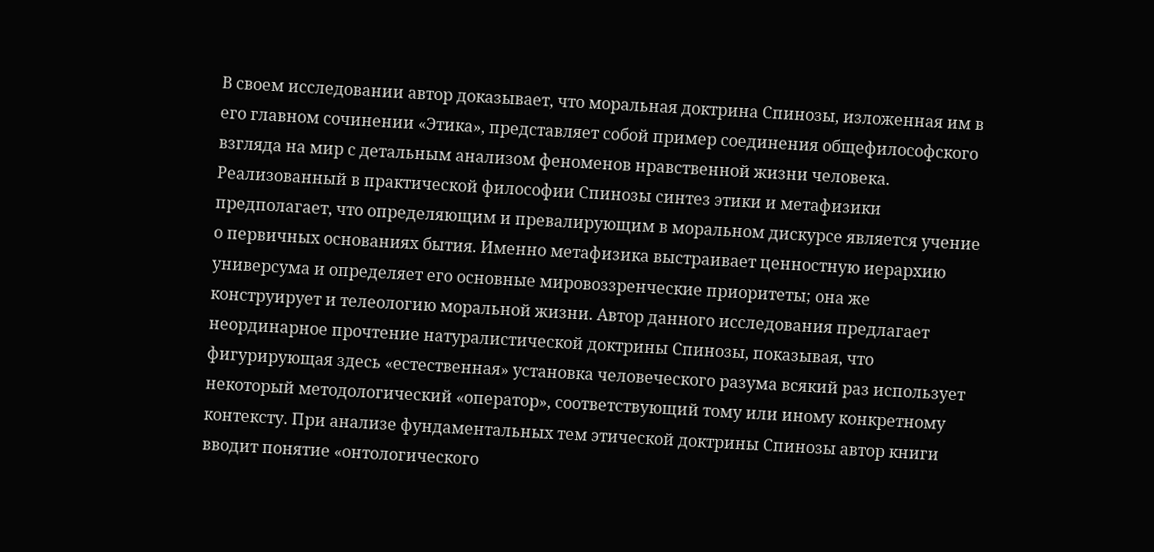В своем исследовании автор доказывает, что моральная доктрина Спинозы, изложенная им в его главном сочинении «Этика», представляет собой пример соединения общефилософского взгляда на мир с детальным анализом феноменов нравственной жизни человека. Реализованный в практической философии Спинозы синтез этики и метафизики предполагает, что определяющим и превалирующим в моральном дискурсе является учение о первичных основаниях бытия. Именно метафизика выстраивает ценностную иерархию универсума и определяет его основные мировоззренческие приоритеты; она же конструирует и телеологию моральной жизни. Автор данного исследования предлагает неординарное прочтение натуралистической доктрины Спинозы, показывая, что фигурирующая здесь «естественная» установка человеческого разума всякий раз использует некоторый методологический «оператор», соответствующий тому или иному конкретному контексту. При анализе фундаментальных тем этической доктрины Спинозы автор книги вводит понятие «онтологического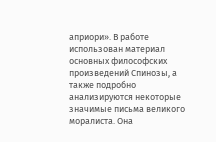априори». В работе использован материал основных философских произведений Спинозы, а также подробно анализируются некоторые значимые письма великого моралиста. Она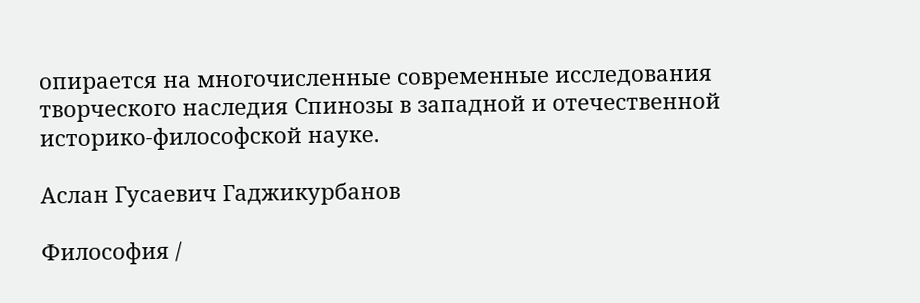опирается на многочисленные современные исследования творческого наследия Спинозы в западной и отечественной историко-философской науке.

Аслан Гусаевич Гаджикурбанов

Философия /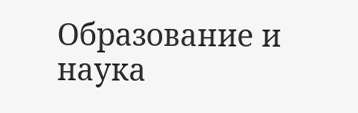Образование и наука